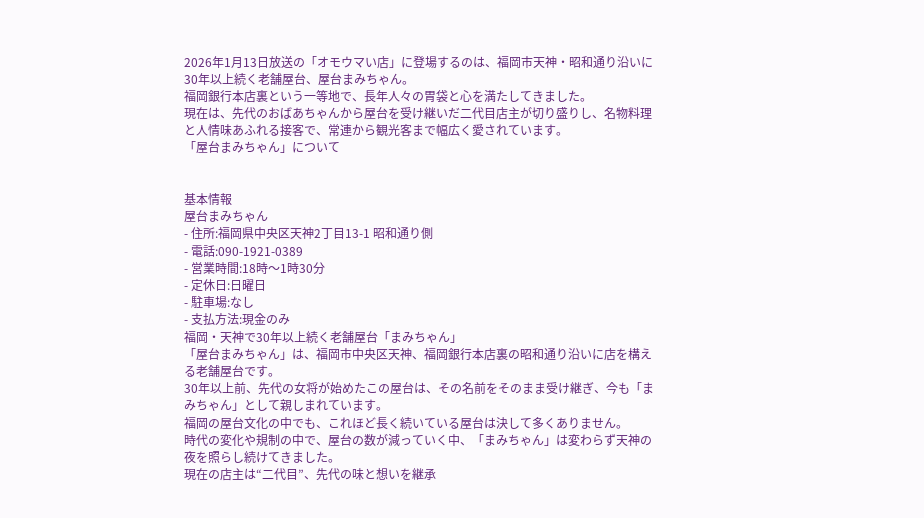2026年1月13日放送の「オモウマい店」に登場するのは、福岡市天神・昭和通り沿いに30年以上続く老舗屋台、屋台まみちゃん。
福岡銀行本店裏という一等地で、長年人々の胃袋と心を満たしてきました。
現在は、先代のおばあちゃんから屋台を受け継いだ二代目店主が切り盛りし、名物料理と人情味あふれる接客で、常連から観光客まで幅広く愛されています。
「屋台まみちゃん」について


基本情報
屋台まみちゃん
- 住所:福岡県中央区天神2丁目13-1 昭和通り側
- 電話:090-1921-0389
- 営業時間:18時〜1時30分
- 定休日:日曜日
- 駐車場:なし
- 支払方法:現金のみ
福岡・天神で30年以上続く老舗屋台「まみちゃん」
「屋台まみちゃん」は、福岡市中央区天神、福岡銀行本店裏の昭和通り沿いに店を構える老舗屋台です。
30年以上前、先代の女将が始めたこの屋台は、その名前をそのまま受け継ぎ、今も「まみちゃん」として親しまれています。
福岡の屋台文化の中でも、これほど長く続いている屋台は決して多くありません。
時代の変化や規制の中で、屋台の数が減っていく中、「まみちゃん」は変わらず天神の夜を照らし続けてきました。
現在の店主は“二代目”、先代の味と想いを継承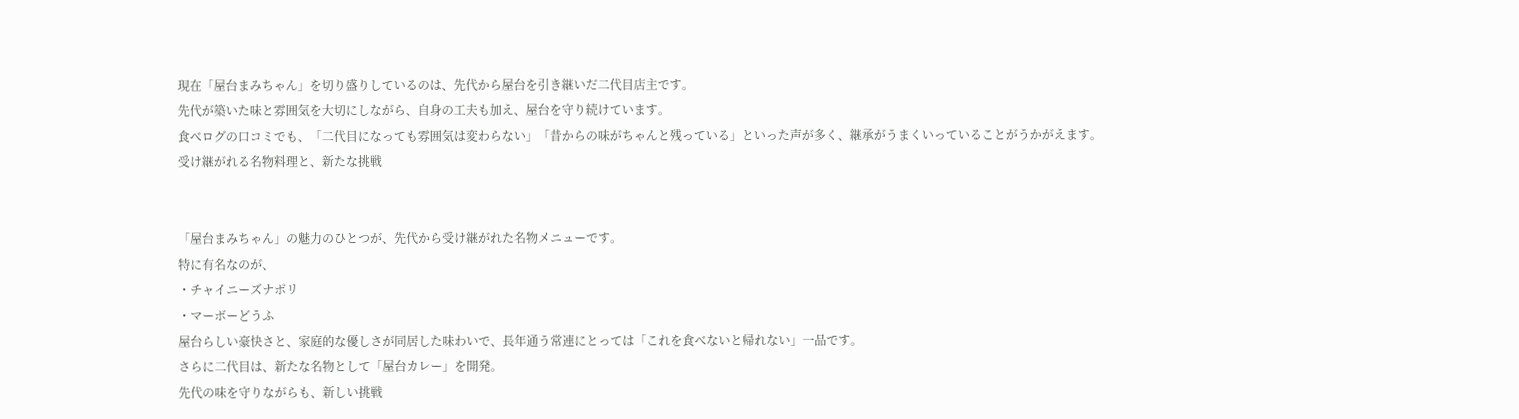現在「屋台まみちゃん」を切り盛りしているのは、先代から屋台を引き継いだ二代目店主です。
先代が築いた味と雰囲気を大切にしながら、自身の工夫も加え、屋台を守り続けています。
食べログの口コミでも、「二代目になっても雰囲気は変わらない」「昔からの味がちゃんと残っている」といった声が多く、継承がうまくいっていることがうかがえます。
受け継がれる名物料理と、新たな挑戦


「屋台まみちゃん」の魅力のひとつが、先代から受け継がれた名物メニューです。
特に有名なのが、
・チャイニーズナポリ
・マーボーどうふ
屋台らしい豪快さと、家庭的な優しさが同居した味わいで、長年通う常連にとっては「これを食べないと帰れない」一品です。
さらに二代目は、新たな名物として「屋台カレー」を開発。
先代の味を守りながらも、新しい挑戦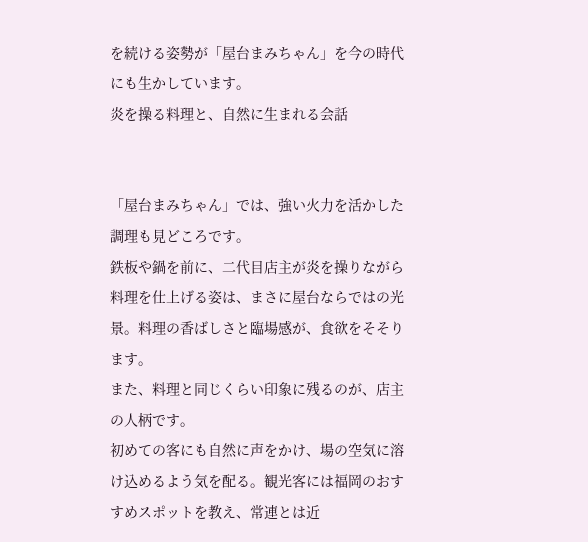を続ける姿勢が「屋台まみちゃん」を今の時代にも生かしています。
炎を操る料理と、自然に生まれる会話


「屋台まみちゃん」では、強い火力を活かした調理も見どころです。
鉄板や鍋を前に、二代目店主が炎を操りながら料理を仕上げる姿は、まさに屋台ならではの光景。料理の香ばしさと臨場感が、食欲をそそります。
また、料理と同じくらい印象に残るのが、店主の人柄です。
初めての客にも自然に声をかけ、場の空気に溶け込めるよう気を配る。観光客には福岡のおすすめスポットを教え、常連とは近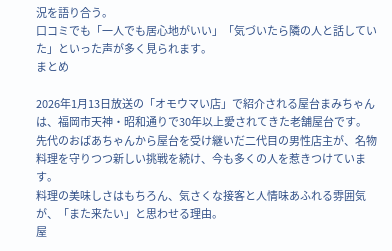況を語り合う。
口コミでも「一人でも居心地がいい」「気づいたら隣の人と話していた」といった声が多く見られます。
まとめ

2026年1月13日放送の「オモウマい店」で紹介される屋台まみちゃんは、福岡市天神・昭和通りで30年以上愛されてきた老舗屋台です。
先代のおばあちゃんから屋台を受け継いだ二代目の男性店主が、名物料理を守りつつ新しい挑戦を続け、今も多くの人を惹きつけています。
料理の美味しさはもちろん、気さくな接客と人情味あふれる雰囲気が、「また来たい」と思わせる理由。
屋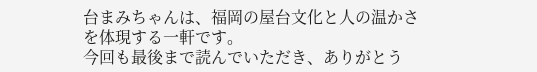台まみちゃんは、福岡の屋台文化と人の温かさを体現する一軒です。
今回も最後まで読んでいただき、ありがとう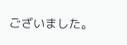ございました。